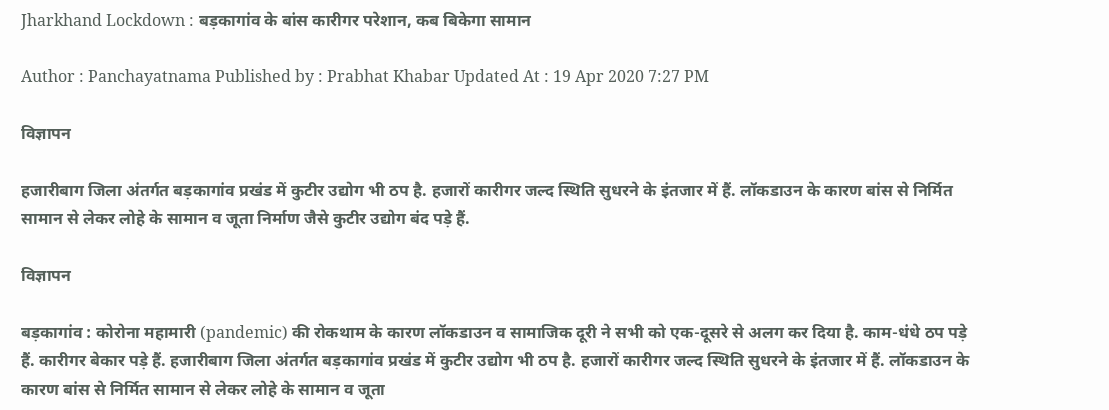Jharkhand Lockdown : बड़कागांव के बांस कारीगर परेशान, कब बिकेगा सामान

Author : Panchayatnama Published by : Prabhat Khabar Updated At : 19 Apr 2020 7:27 PM

विज्ञापन

हजारीबाग जिला अंतर्गत बड़कागांव प्रखंड में कुटीर उद्योग भी ठप है. हजारों कारीगर जल्द स्थिति सुधरने के इंतजार में हैं. लॉकडाउन के कारण बांस से निर्मित सामान से लेकर लोहे के सामान व जूता निर्माण जैसे कुटीर उद्योग बंद पड़े हैं.

विज्ञापन

बड़कागांव : कोरोना महामारी (pandemic) की रोकथाम के कारण लॉकडाउन व सामाजिक दूरी ने सभी को एक-दूसरे से अलग कर दिया है. काम-धंधे ठप पड़े हैं. कारीगर बेकार पड़े हैं. हजारीबाग जिला अंतर्गत बड़कागांव प्रखंड में कुटीर उद्योग भी ठप है. हजारों कारीगर जल्द स्थिति सुधरने के इंतजार में हैं. लॉकडाउन के कारण बांस से निर्मित सामान से लेकर लोहे के सामान व जूता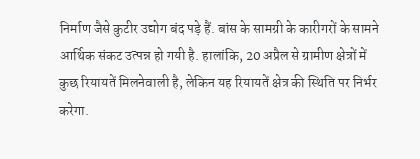निर्माण जैसे कुटीर उद्योग बंद पड़े हैं. बांस के सामग्री के कारीगरों के सामने आर्थिक संकट उत्पन्न हो गयी है. हालांकि, 20 अप्रैल से ग्रामीण क्षेत्रों में कुछ रियायतें मिलनेवाली है, लेकिन यह रियायतें क्षेत्र की स्थिति पर निर्भर करेगा.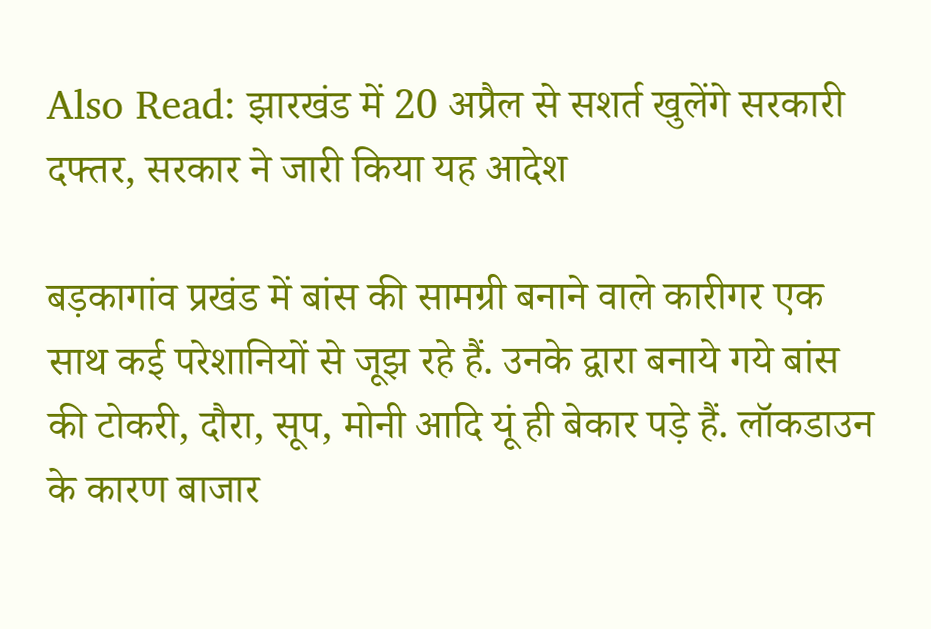Also Read: झारखंड में 20 अप्रैल से सशर्त खुलेंगे सरकारी दफ्तर, सरकार ने जारी किया यह आदेश

बड़कागांव प्रखंड में बांस की सामग्री बनाने वाले कारीगर एक साथ कई परेशानियों से जूझ रहे हैं. उनके द्वारा बनाये गये बांस की टोकरी, दौरा, सूप, मोनी आदि यूं ही बेकार पड़े हैं. लॉकडाउन के कारण बाजार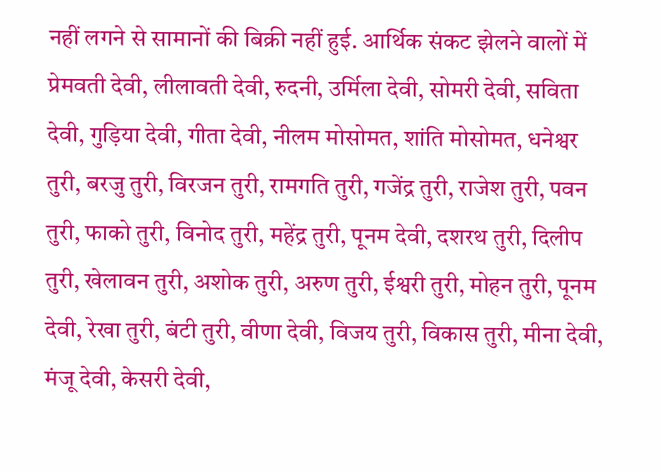नहीं लगने से सामानों की बिक्री नहीं हुई. आर्थिक संकट झेलने वालों में प्रेमवती देवी, लीलावती देवी, रुदनी, उर्मिला देवी, सोमरी देवी, सविता देवी, गुड़िया देवी, गीता देवी, नीलम मोसोमत, शांति मोसोमत, धनेश्वर तुरी, बरजु तुरी, विरजन तुरी, रामगति तुरी, गजेंद्र तुरी, राजेश तुरी, पवन तुरी, फाको तुरी, विनोद तुरी, महेंद्र तुरी, पूनम देवी, दशरथ तुरी, दिलीप तुरी, खेलावन तुरी, अशोक तुरी, अरुण तुरी, ईश्वरी तुरी, मोहन तुरी, पूनम देवी, रेखा तुरी, बंटी तुरी, वीणा देवी, विजय तुरी, विकास तुरी, मीना देवी, मंजू देवी, केसरी देवी,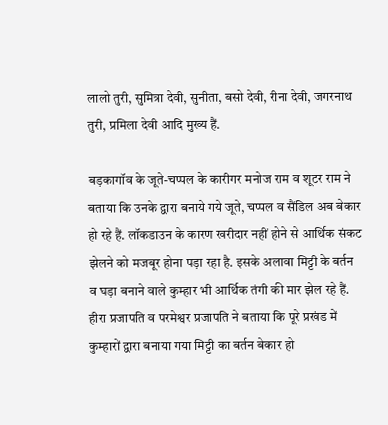लालो तुरी, सुमित्रा देवी, सुनीता, बसो देवी, रीना देवी, जगरनाथ तुरी, प्रमिला देवी आदि मुख्य हैं.

बड़कागॉव के जूते-चप्पल के कारीगर मनोज राम व शूटर राम ने बताया कि उनके द्वारा बनाये गये जूते, चप्पल व सैंडिल अब बेकार हो रहे हैं. लॉकडाउन के कारण खरीदार नहीं होने से आर्थिक संकट झेलने को मजबूर होना पड़ा रहा है. इसके अलावा मिट्टी के बर्तन व घड़ा बनाने वाले कुम्हार भी आर्थिक तंगी की मार झेल रहे हैं. हीरा प्रजापति व परमेश्वर प्रजापति ने बताया कि पूरे प्रखंड में कुम्हारों द्वारा बनाया गया मिट्टी का बर्तन बेकार हो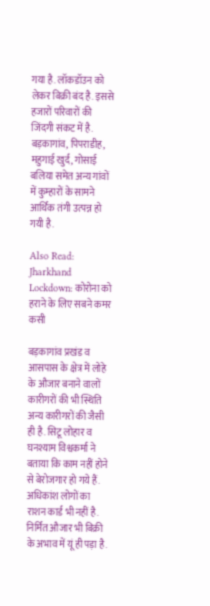गया है. लॉकडॉउन को लेकर बिक्री बंद है. इससे हजारों परिवारों की जिंदगी संकट में है. बड़कागांव, पिपराडीह, महुगाई खुर्द, गोसाई बलिया समेत अन्य गांवों में कुम्हारों के सामने आर्थिक तंगी उत्पन्न हो गयी है.

Also Read: Jharkhand Lockdown: कोरोना को हराने के लिए सबने कमर कसी

बड़कागांव प्रखंड व आसपास के क्षेत्र में लोहे के औजार बनाने वालों कारीगरों की भी स्थिति अन्य कारीगरों की जैसी ही है. सिटू लोहार व घनश्याम विश्वकर्मा ने बताया कि काम नहीं होने से बेरोजगार हो गये हैं. अधिकांश लोगों का राशन कार्ड भी नहीं है. निर्मित औजार भी बिक्री के अभाव में यूं ही पड़ा है.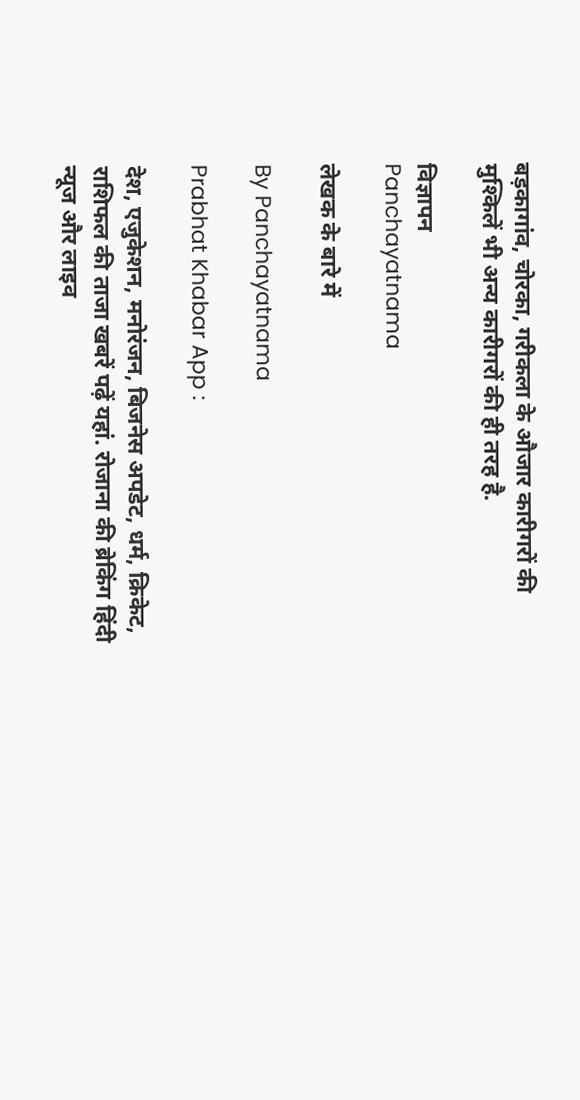बड़कागांव, चोरका, गरीकला के औजार कारीगरों की मुश्किलें भी अन्य कारीगरों की ही तरह है.

विज्ञापन
Panchayatnama

लेखक के बारे में

By Panchayatnama

Prabhat Khabar App :

देश, एजुकेशन, मनोरंजन, बिजनेस अपडेट, धर्म, क्रिकेट, राशिफल की ताजा खबरें पढ़ें यहां. रोजाना की ब्रेकिंग हिंदी न्यूज और लाइव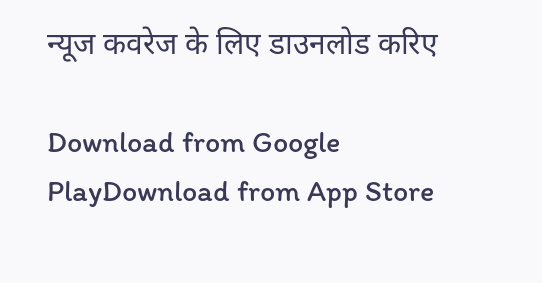न्यूज कवरेज के लिए डाउनलोड करिए

Download from Google PlayDownload from App Store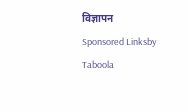विज्ञापन
Sponsored Linksby Taboola